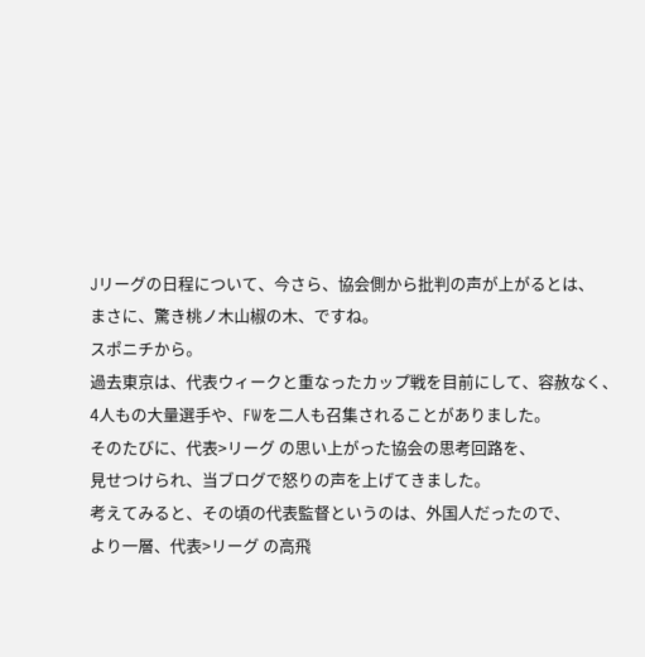Jリーグの日程について、今さら、協会側から批判の声が上がるとは、
まさに、驚き桃ノ木山椒の木、ですね。
スポニチから。
過去東京は、代表ウィークと重なったカップ戦を目前にして、容赦なく、
4人もの大量選手や、FWを二人も召集されることがありました。
そのたびに、代表>リーグ の思い上がった協会の思考回路を、
見せつけられ、当ブログで怒りの声を上げてきました。
考えてみると、その頃の代表監督というのは、外国人だったので、
より一層、代表>リーグ の高飛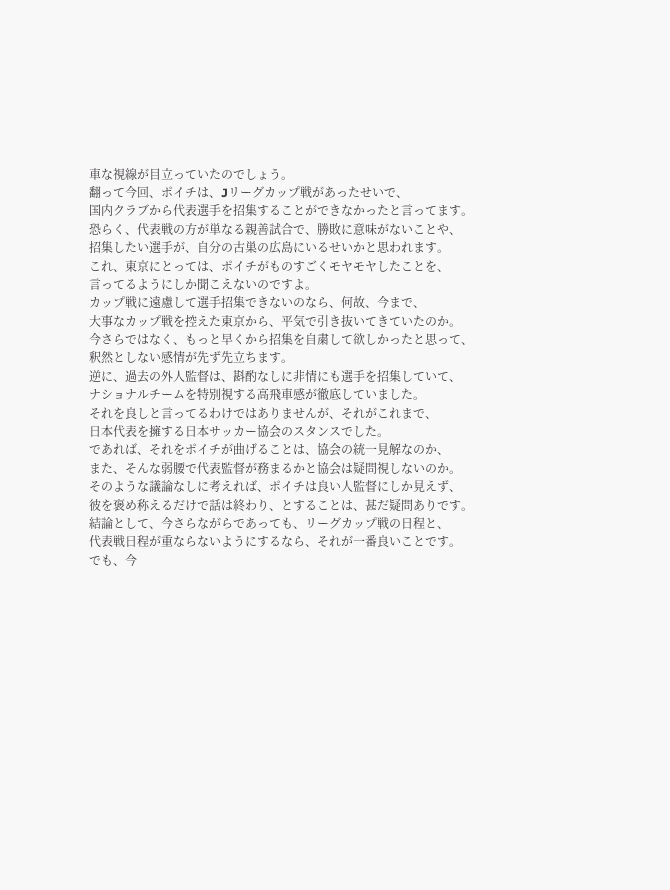車な視線が目立っていたのでしょう。
翻って今回、ポイチは、Jリーグカップ戦があったせいで、
国内クラブから代表選手を招集することができなかったと言ってます。
恐らく、代表戦の方が単なる親善試合で、勝敗に意味がないことや、
招集したい選手が、自分の古巣の広島にいるせいかと思われます。
これ、東京にとっては、ポイチがものすごくモヤモヤしたことを、
言ってるようにしか聞こえないのですよ。
カップ戦に遠慮して選手招集できないのなら、何故、今まで、
大事なカップ戦を控えた東京から、平気で引き抜いてきていたのか。
今さらではなく、もっと早くから招集を自粛して欲しかったと思って、
釈然としない感情が先ず先立ちます。
逆に、過去の外人監督は、斟酌なしに非情にも選手を招集していて、
ナショナルチームを特別視する高飛車感が徹底していました。
それを良しと言ってるわけではありませんが、それがこれまで、
日本代表を擁する日本サッカー協会のスタンスでした。
であれば、それをポイチが曲げることは、協会の統一見解なのか、
また、そんな弱腰で代表監督が務まるかと協会は疑問視しないのか。
そのような議論なしに考えれば、ポイチは良い人監督にしか見えず、
彼を褒め称えるだけで話は終わり、とすることは、甚だ疑問ありです。
結論として、今さらながらであっても、リーグカップ戦の日程と、
代表戦日程が重ならないようにするなら、それが一番良いことです。
でも、今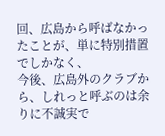回、広島から呼ばなかったことが、単に特別措置でしかなく、
今後、広島外のクラブから、しれっと呼ぶのは余りに不誠実で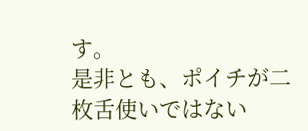す。
是非とも、ポイチが二枚舌使いではない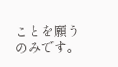ことを願うのみです。